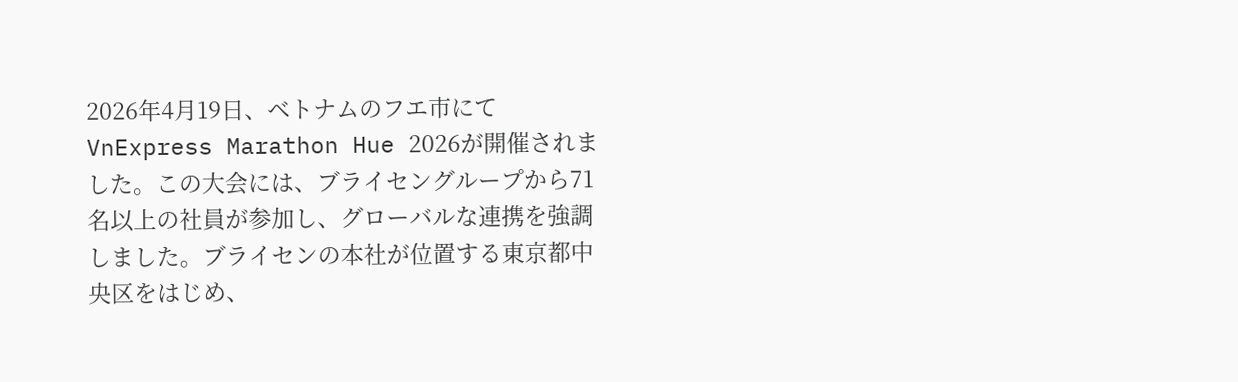2026年4月19日、ベトナムのフエ市にてVnExpress Marathon Hue 2026が開催されました。この大会には、ブライセングループから71名以上の社員が参加し、グローバルな連携を強調しました。ブライセンの本社が位置する東京都中央区をはじめ、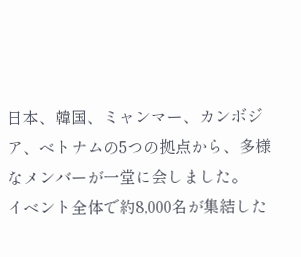日本、韓国、ミャンマー、カンボジア、ベトナムの5つの拠点から、多様なメンバーが一堂に会しました。
イベント全体で約8,000名が集結した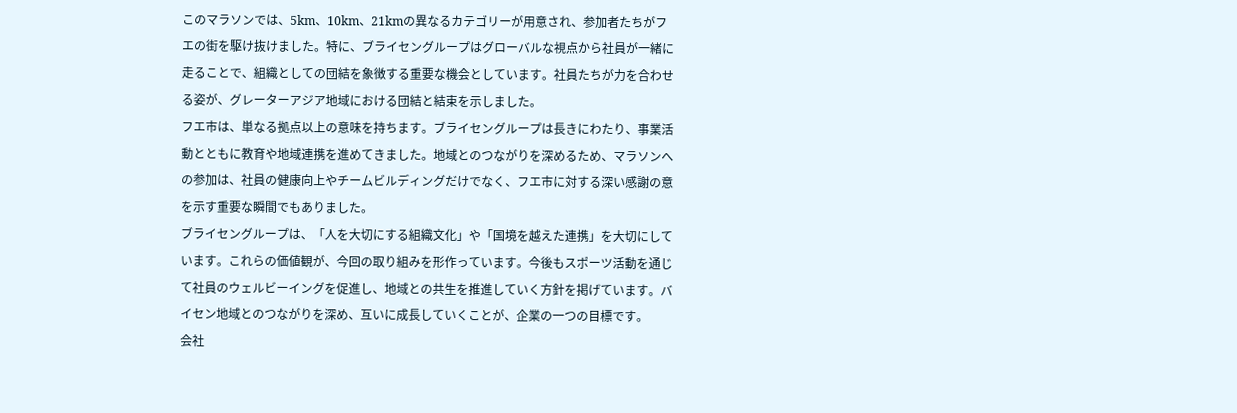このマラソンでは、5km、10km、21kmの異なるカテゴリーが用意され、参加者たちがフエの街を駆け抜けました。特に、ブライセングループはグローバルな視点から社員が一緒に走ることで、組織としての団結を象徴する重要な機会としています。社員たちが力を合わせる姿が、グレーターアジア地域における団結と結束を示しました。
フエ市は、単なる拠点以上の意味を持ちます。ブライセングループは長きにわたり、事業活動とともに教育や地域連携を進めてきました。地域とのつながりを深めるため、マラソンへの参加は、社員の健康向上やチームビルディングだけでなく、フエ市に対する深い感謝の意を示す重要な瞬間でもありました。
ブライセングループは、「人を大切にする組織文化」や「国境を越えた連携」を大切にしています。これらの価値観が、今回の取り組みを形作っています。今後もスポーツ活動を通じて社員のウェルビーイングを促進し、地域との共生を推進していく方針を掲げています。バイセン地域とのつながりを深め、互いに成長していくことが、企業の一つの目標です。
会社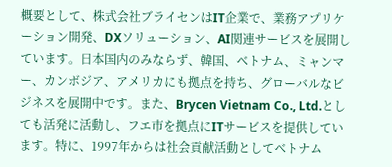概要として、株式会社ブライセンはIT企業で、業務アプリケーション開発、DXソリューション、AI関連サービスを展開しています。日本国内のみならず、韓国、ベトナム、ミャンマー、カンボジア、アメリカにも拠点を持ち、グローバルなビジネスを展開中です。また、Brycen Vietnam Co., Ltd.としても活発に活動し、フエ市を拠点にITサービスを提供しています。特に、1997年からは社会貢献活動としてベトナム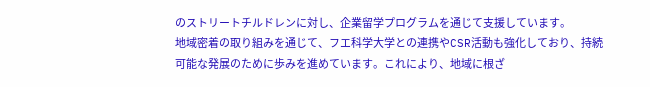のストリートチルドレンに対し、企業留学プログラムを通じて支援しています。
地域密着の取り組みを通じて、フエ科学大学との連携やCSR活動も強化しており、持続可能な発展のために歩みを進めています。これにより、地域に根ざ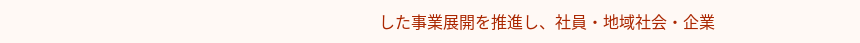した事業展開を推進し、社員・地域社会・企業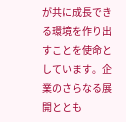が共に成長できる環境を作り出すことを使命としています。企業のさらなる展開ととも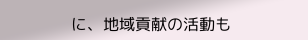に、地域貢献の活動も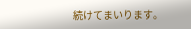続けてまいります。